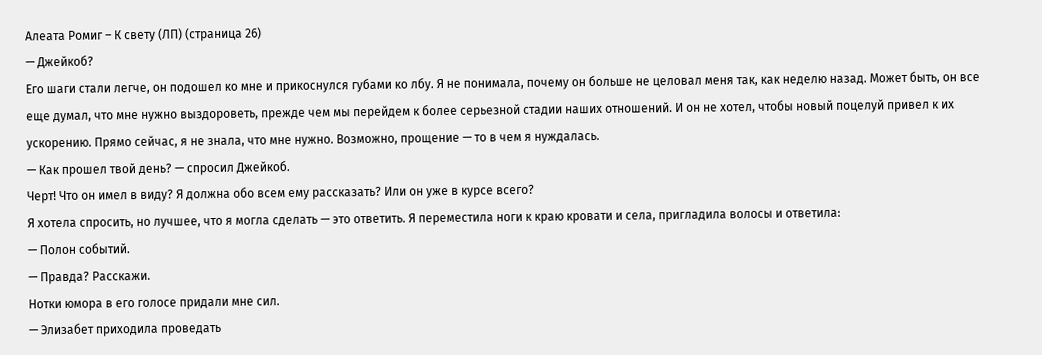Алеата Ромиг – К свету (ЛП) (страница 26)
— Джейкоб?
Его шаги стали легче, он подошел ко мне и прикоснулся губами ко лбу. Я не понимала, почему он больше не целовал меня так, как неделю назад. Может быть, он все еще думал, что мне нужно выздороветь, прежде чем мы перейдем к более серьезной стадии наших отношений. И он не хотел, чтобы новый поцелуй привел к их ускорению. Прямо сейчас, я не знала, что мне нужно. Возможно, прощение — то в чем я нуждалась.
— Как прошел твой день? — спросил Джейкоб.
Черт! Что он имел в виду? Я должна обо всем ему рассказать? Или он уже в курсе всего?
Я хотела спросить, но лучшее, что я могла сделать — это ответить. Я переместила ноги к краю кровати и села, пригладила волосы и ответила:
— Полон событий.
— Правда? Расскажи.
Нотки юмора в его голосе придали мне сил.
— Элизабет приходила проведать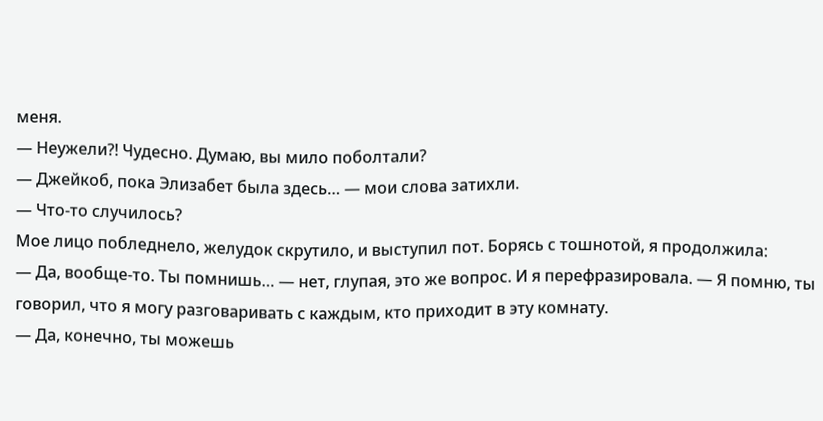меня.
— Неужели?! Чудесно. Думаю, вы мило поболтали?
— Джейкоб, пока Элизабет была здесь… — мои слова затихли.
— Что-то случилось?
Мое лицо побледнело, желудок скрутило, и выступил пот. Борясь с тошнотой, я продолжила:
— Да, вообще-то. Ты помнишь… — нет, глупая, это же вопрос. И я перефразировала. — Я помню, ты говорил, что я могу разговаривать с каждым, кто приходит в эту комнату.
— Да, конечно, ты можешь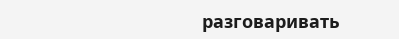разговаривать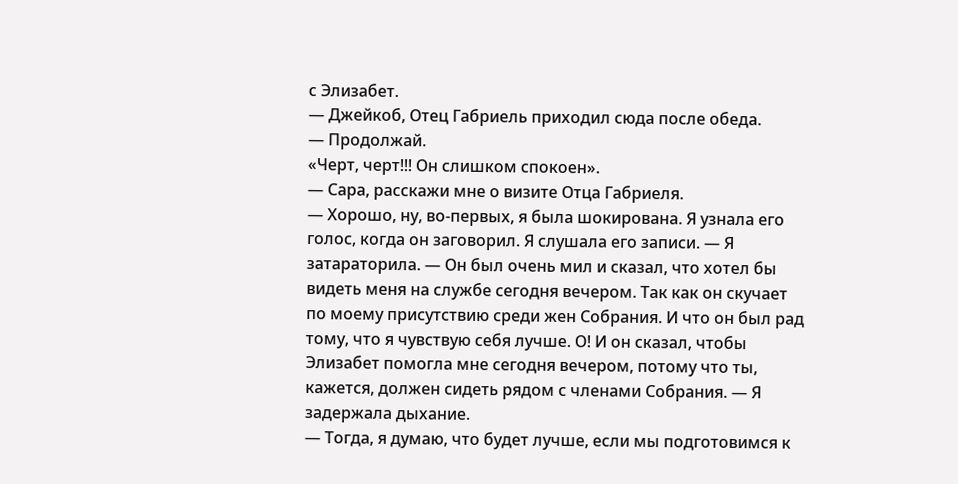с Элизабет.
— Джейкоб, Отец Габриель приходил сюда после обеда.
— Продолжай.
«Черт, черт!!! Он слишком спокоен».
— Сара, расскажи мне о визите Отца Габриеля.
— Хорошо, ну, во-первых, я была шокирована. Я узнала его голос, когда он заговорил. Я слушала его записи. — Я затараторила. — Он был очень мил и сказал, что хотел бы видеть меня на службе сегодня вечером. Так как он скучает по моему присутствию среди жен Собрания. И что он был рад тому, что я чувствую себя лучше. О! И он сказал, чтобы Элизабет помогла мне сегодня вечером, потому что ты, кажется, должен сидеть рядом с членами Собрания. — Я задержала дыхание.
— Тогда, я думаю, что будет лучше, если мы подготовимся к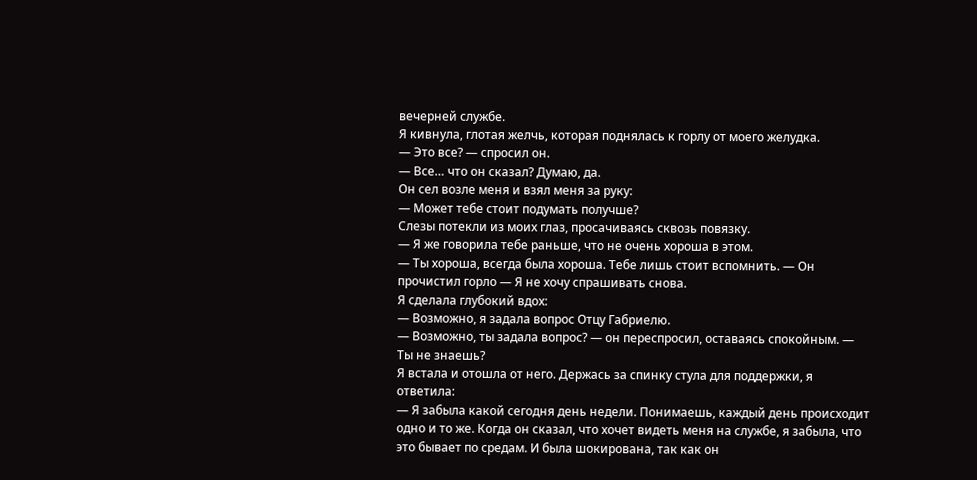вечерней службе.
Я кивнула, глотая желчь, которая поднялась к горлу от моего желудка.
— Это все? — спросил он.
— Все… что он сказал? Думаю, да.
Он сел возле меня и взял меня за руку:
— Может тебе стоит подумать получше?
Слезы потекли из моих глаз, просачиваясь сквозь повязку.
— Я же говорила тебе раньше, что не очень хороша в этом.
— Ты хороша, всегда была хороша. Тебе лишь стоит вспомнить. — Он прочистил горло — Я не хочу спрашивать снова.
Я сделала глубокий вдох:
— Возможно, я задала вопрос Отцу Габриелю.
— Возможно, ты задала вопрос? — он переспросил, оставаясь спокойным. — Ты не знаешь?
Я встала и отошла от него. Держась за спинку стула для поддержки, я ответила:
— Я забыла какой сегодня день недели. Понимаешь, каждый день происходит одно и то же. Когда он сказал, что хочет видеть меня на службе, я забыла, что это бывает по средам. И была шокирована, так как он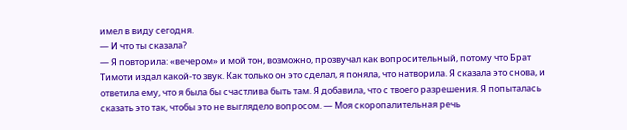имел в виду сегодня.
— И что ты сказала?
— Я повторила: «вечером» и мой тон, возможно, прозвучал как вопросительный, потому что Брат Тимоти издал какой-то звук. Как только он это сделал, я поняла, что натворила. Я сказала это снова, и ответила ему, что я была бы счастлива быть там. Я добавила, что с твоего разрешения. Я попыталась сказать это так, чтобы это не выглядело вопросом. — Моя скоропалительная речь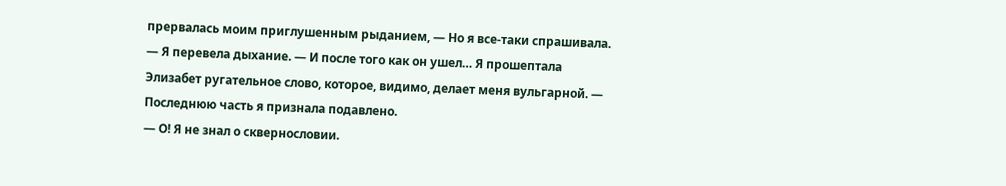прервалась моим приглушенным рыданием, — Но я все-таки спрашивала. — Я перевела дыхание. — И после того как он ушел… Я прошептала Элизабет ругательное слово, которое, видимо, делает меня вульгарной. — Последнюю часть я признала подавлено.
— О! Я не знал о сквернословии.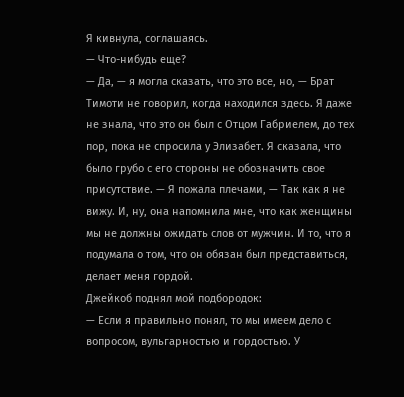Я кивнула, соглашаясь.
— Что-нибудь еще?
— Да, — я могла сказать, что это все, но, — Брат Тимоти не говорил, когда находился здесь. Я даже не знала, что это он был с Отцом Габриелем, до тех пор, пока не спросила у Элизабет. Я сказала, что было грубо с его стороны не обозначить свое присутствие. — Я пожала плечами, — Так как я не вижу. И, ну, она напомнила мне, что как женщины мы не должны ожидать слов от мужчин. И то, что я подумала о том, что он обязан был представиться, делает меня гордой.
Джейкоб поднял мой подбородок:
— Если я правильно понял, то мы имеем дело с вопросом, вульгарностью и гордостью. У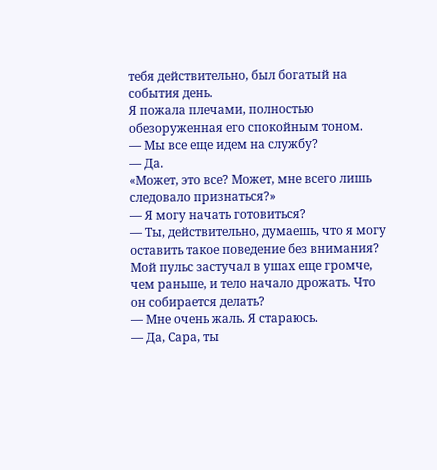тебя действительно, был богатый на события день.
Я пожала плечами, полностью обезоруженная его спокойным тоном.
— Мы все еще идем на службу?
— Да.
«Может, это все? Может, мне всего лишь следовало признаться?»
— Я могу начать готовиться?
— Ты, действительно, думаешь, что я могу оставить такое поведение без внимания?
Мой пульс застучал в ушах еще громче, чем раньше, и тело начало дрожать. Что он собирается делать?
— Мне очень жаль. Я стараюсь.
— Да, Сара, ты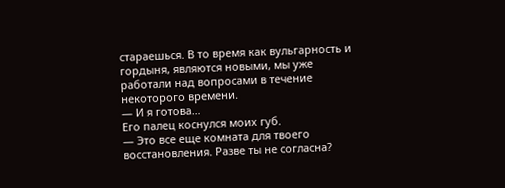стараешься. В то время как вульгарность и гордыня, являются новыми, мы уже работали над вопросами в течение некоторого времени.
— И я готова…
Его палец коснулся моих губ.
— Это все еще комната для твоего восстановления. Разве ты не согласна?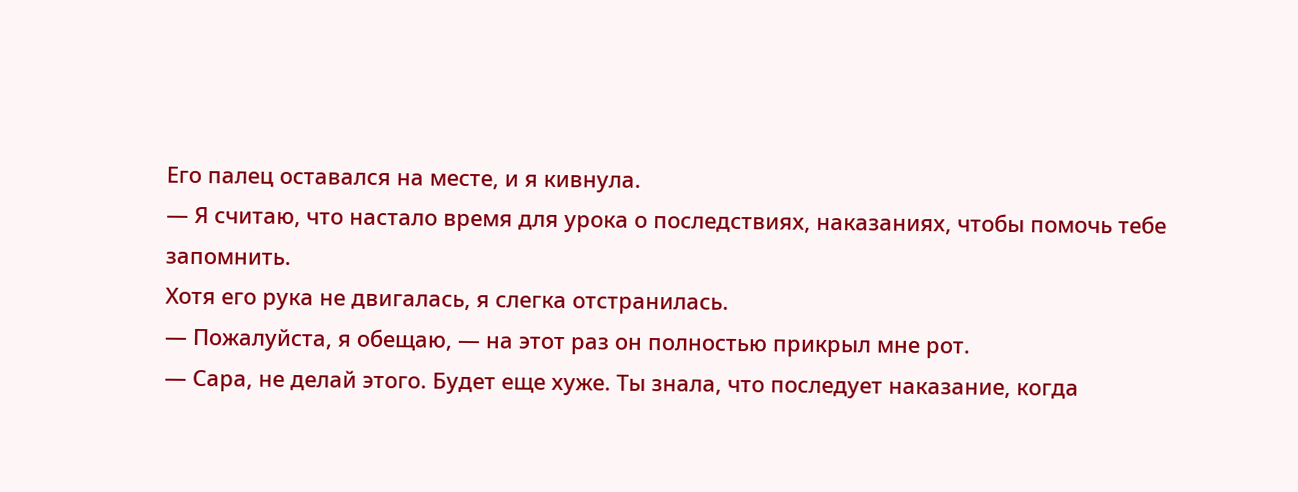Его палец оставался на месте, и я кивнула.
— Я считаю, что настало время для урока о последствиях, наказаниях, чтобы помочь тебе запомнить.
Хотя его рука не двигалась, я слегка отстранилась.
— Пожалуйста, я обещаю, — на этот раз он полностью прикрыл мне рот.
— Сара, не делай этого. Будет еще хуже. Ты знала, что последует наказание, когда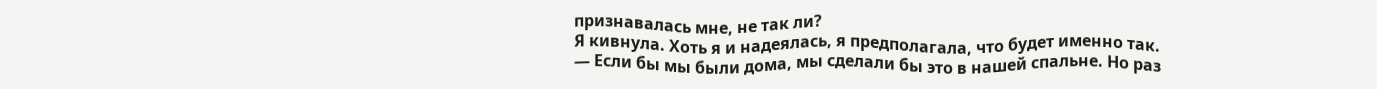признавалась мне, не так ли?
Я кивнула. Хоть я и надеялась, я предполагала, что будет именно так.
— Если бы мы были дома, мы сделали бы это в нашей спальне. Но раз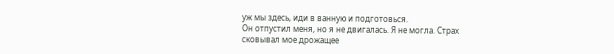уж мы здесь, иди в ванную и подготовься.
Он отпустил меня, но я не двигалась. Я не могла. Страх сковывал мое дрожащее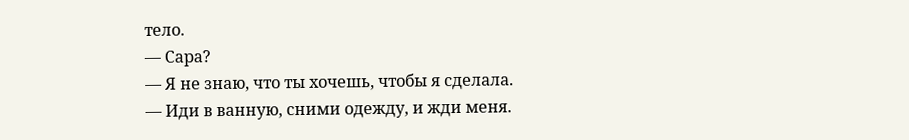тело.
— Сара?
— Я не знаю, что ты хочешь, чтобы я сделала.
— Иди в ванную, сними одежду, и жди меня.